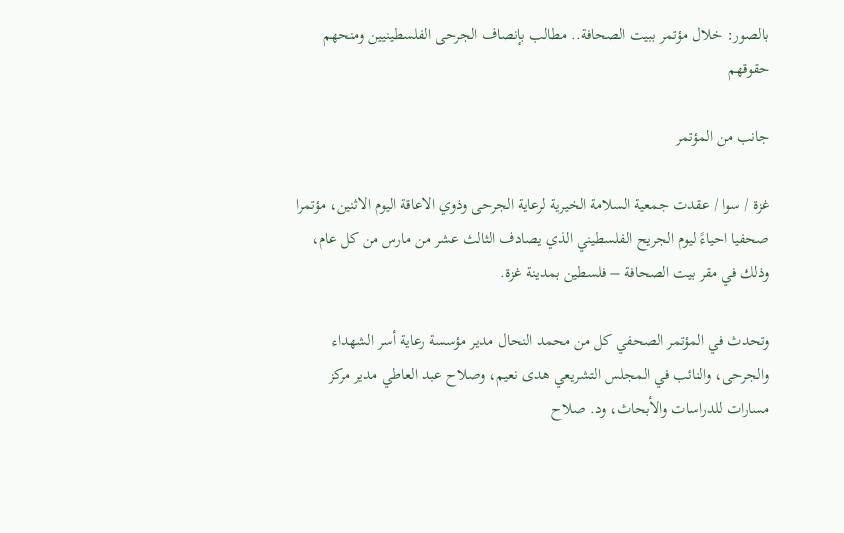بالصور: خلال مؤتمر ببيت الصحافة.. مطالب بإنصاف الجرحى الفلسطينيين ومنحهم حقوقهم

جانب من المؤتمر

غزة / سوا / عقدت جمعية السلامة الخيرية لرعاية الجرحى وذوي الاعاقة اليوم الاثنين، مؤتمرا صحفيا احياءً ليوم الجريح الفلسطيني الذي يصادف الثالث عشر من مارس من كل عام، وذلك في مقر بيت الصحافة – فلسطين بمدينة غزة.

وتحدث في المؤتمر الصحفي كل من محمد النحال مدير مؤسسة رعاية أسر الشهداء والجرحى، والنائب في المجلس التشريعي هدى نعيم، وصلاح عبد العاطي مدير مركز مسارات للدراسات والأبحاث، ود. صلاح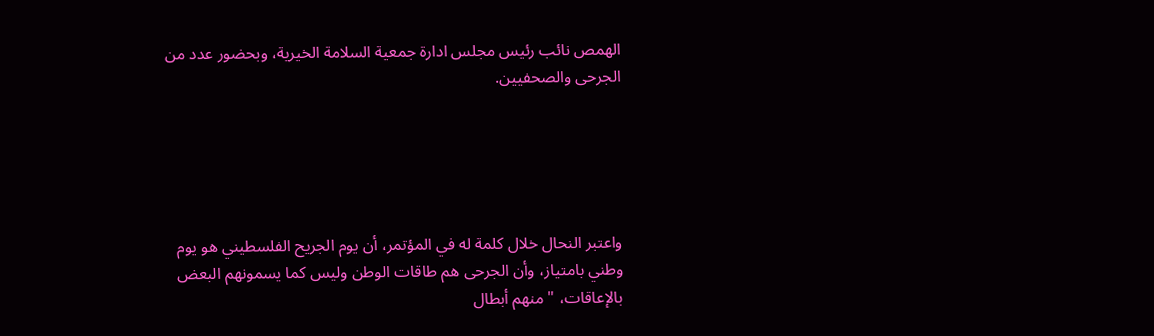الهمص نائب رئيس مجلس ادارة جمعية السلامة الخيرية، وبحضور عدد من الجرحى والصحفيين.





واعتبر النحال خلال كلمة له في المؤتمر، أن يوم الجريح الفلسطيني هو يوم وطني بامتياز، وأن الجرحى هم طاقات الوطن وليس كما يسمونهم البعض بالإعاقات، "منهم أبطال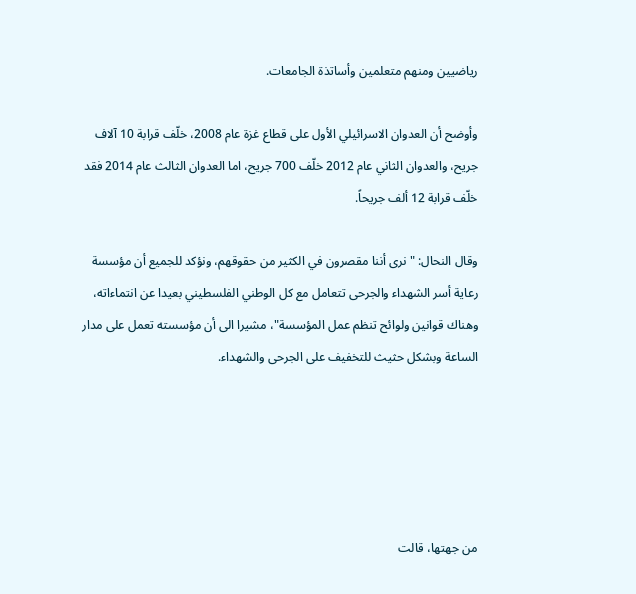رياضيين ومنهم متعلمين وأساتذة الجامعات.

وأوضح أن العدوان الاسرائيلي الأول على قطاع غزة عام 2008، خلّف قرابة 10 آلاف جريح، والعدوان الثاني عام 2012 خلّف 700 جريح، اما العدوان الثالث عام 2014 فقد خلّف قرابة 12 ألف جريحاً.

وقال النحال: "نرى أننا مقصرون في الكثير من حقوقهم، ونؤكد للجميع أن مؤسسة رعاية أسر الشهداء والجرحى تتعامل مع كل الوطني الفلسطيني بعيدا عن انتماءاته، وهناك قوانين ولوائح تنظم عمل المؤسسة"، مشيرا الى أن مؤسسته تعمل على مدار الساعة وبشكل حثيث للتخفيف على الجرحى والشهداء.





من جهتها، قالت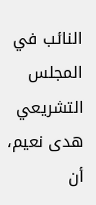النائب في المجلس التشريعي هدى نعيم، أن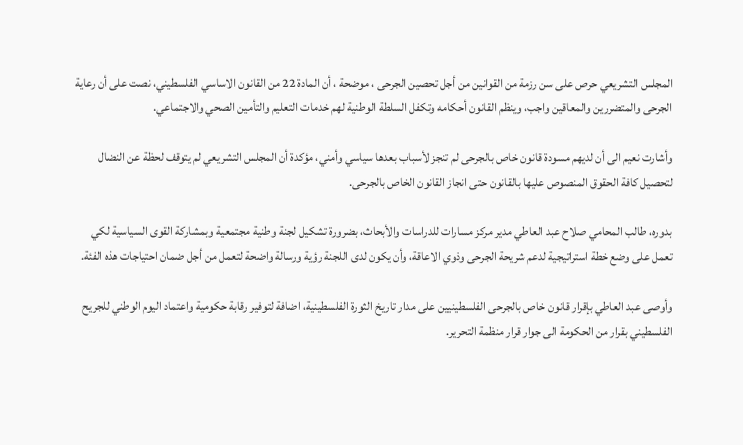المجلس التشريعي حرص على سن رزمة من القوانين من أجل تحصين الجرحى ، موضحة ، أن المادة 22 من القانون الاساسي الفلسطيني، نصت على أن رعاية الجرحى والمتضررين والمعاقين واجب، وينظم القانون أحكامه وتكفل السلطة الوطنية لهم خدمات التعليم والتأمين الصحي والاجتماعي.

وأشارت نعيم الى أن لديهم مسودة قانون خاص بالجرحى لم تنجز لأسباب بعدها سياسي وأمني، مؤكدة أن المجلس التشريعي لم يتوقف لحظة عن النضال لتحصيل كافة الحقوق المنصوص عليها بالقانون حتى انجاز القانون الخاص بالجرحى.

بدوره، طالب المحامي صلاح عبد العاطي مدير مركز مسارات للدراسات والأبحاث، بضرورة تشكيل لجنة وطنية مجتمعية وبمشاركة القوى السياسية لكي تعمل على وضع خطة استراتيجية لدعم شريحة الجرحى وذوي الاعاقة، وأن يكون لدى اللجنة رؤية ورسالة واضحة لتعمل من أجل ضمان احتياجات هذه الفئة.

وأوصى عبد العاطي بإقرار قانون خاص بالجرحى الفلسطينيين على مدار تاريخ الثورة الفلسطينية، اضافة لتوفير رقابة حكومية واعتماد اليوم الوطني للجريح الفلسطيني بقرار من الحكومة الى جوار قرار منظمة التحرير.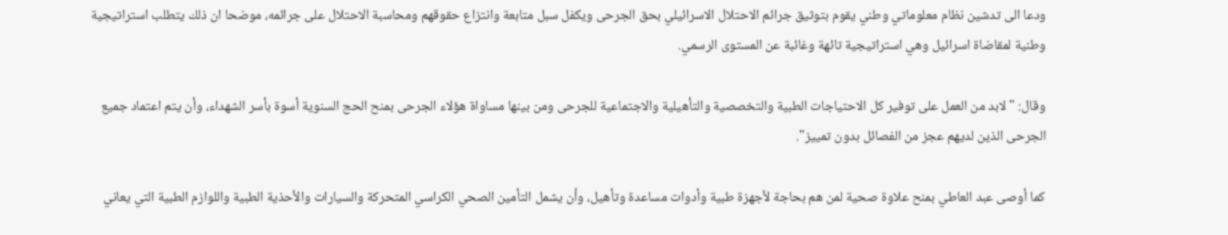ودعا الى تدشين نظام معلوماتي وطني يقوم بتوثيق جرائم الاحتلال الاسرائيلي بحق الجرحى ويكفل سبل متابعة وانتزاع حقوقهم ومحاسبة الاحتلال على جرائمه، موضحا ان ذلك يتطلب استراتيجية وطنية لمقاضاة اسرائيل وهي استراتيجية تائهة وغائبة عن المستوى الرسمي.

وقال: "لابد من العمل على توفير كل الاحتياجات الطبية والتخصصية والتأهيلية والاجتماعية للجرحى ومن بينها مساواة هؤلاء الجرحى بمنح الحج السنوية أسوة بأسر الشهداء، وأن يتم اعتماد جميع الجرحى الذين لديهم عجز من الفصائل بدون تمييز".

كما أوصى عبد العاطي بمنح علاوة صحية لمن هم بحاجة لأجهزة طبية وأدوات مساعدة وتأهيل، وأن يشمل التأمين الصحي الكراسي المتحركة والسيارات والأحذية الطبية واللوازم الطبية التي يعاني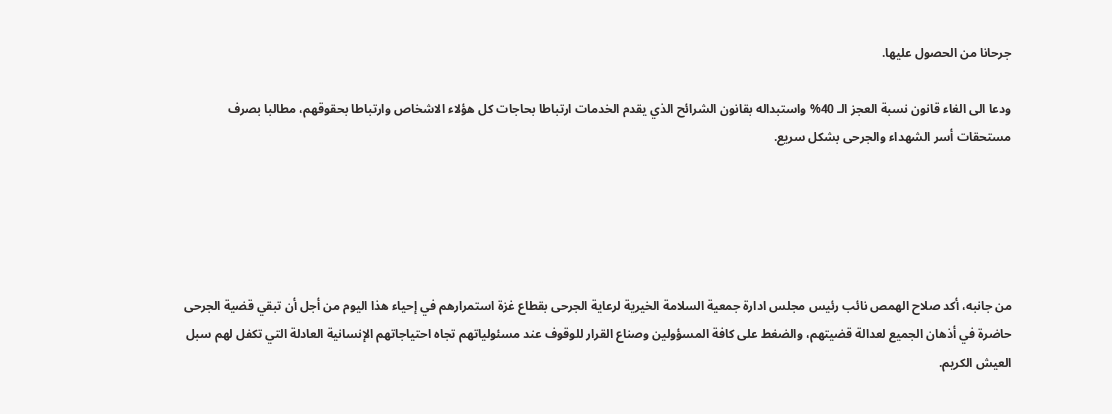جرحانا من الحصول عليها.

ودعا الى الغاء قانون نسبة العجز الـ 40% واستبداله بقانون الشرائح الذي يقدم الخدمات ارتباطا بحاجات كل هؤلاء الاشخاص وارتباطا بحقوقهم، مطالبا بصرف مستحقات أسر الشهداء والجرحى بشكل سريع.





من جانبه، أكد صلاح الهمص نائب رئيس مجلس ادارة جمعية السلامة الخيرية لرعاية الجرحى بقطاع غزة استمرارهم في إحياء هذا اليوم من أجل أن تبقي قضية الجرحى حاضرة في أذهان الجميع لعدالة قضيتهم، والضغط على كافة المسؤولين وصناع القرار للوقوف عند مسئولياتهم تجاه احتياجاتهم الإنسانية العادلة التي تكفل لهم سبل العيش الكريم.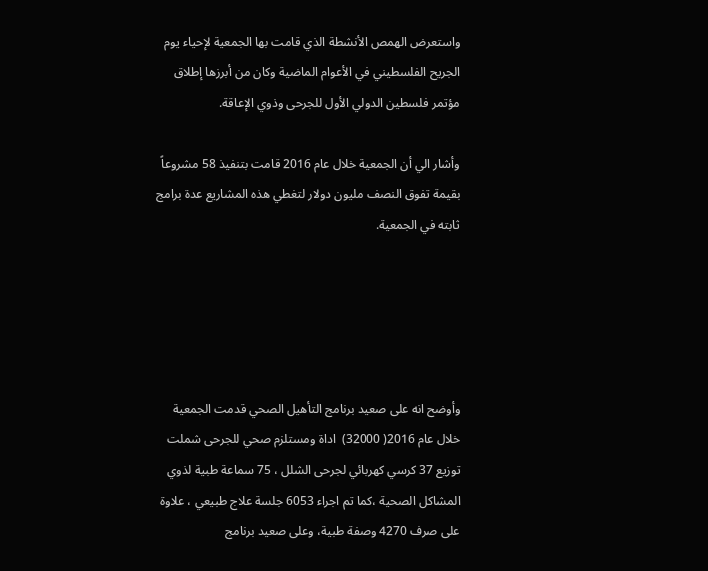واستعرض الهمص الأنشطة الذي قامت بها الجمعية لإحياء يوم الجريح الفلسطيني في الأعوام الماضية وكان من أبرزها إطلاق مؤتمر فلسطين الدولي الأول للجرحى وذوي الإعاقة.

وأشار الي أن الجمعية خلال عام 2016 قامت بتنفيذ 58 مشروعاً بقيمة تفوق النصف مليون دولار لتغطي هذه المشاريع عدة برامج ثابته في الجمعية.





وأوضح انه على صعيد برنامج التأهيل الصحي قدمت الجمعية خلال عام 2016( 32000)  اداة ومستلزم صحي للجرحى شملت توزيع 37 كرسي كهربائي لجرحى الشلل ، 75 سماعة طبية لذوي المشاكل الصحية ،كما تم اجراء 6053 جلسة علاج طبيعي ، علاوة على صرف 4270 وصفة طبية، وعلى صعيد برنامج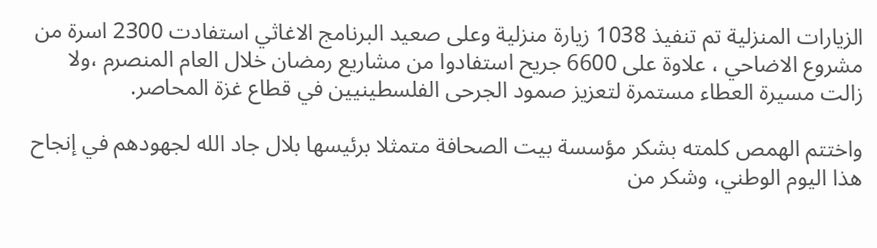الزيارات المنزلية تم تنفيذ 1038 زيارة منزلية وعلى صعيد البرنامج الاغاثي استفادت 2300 اسرة من مشروع الاضاحي ، علاوة على 6600 جريح استفادوا من مشاريع رمضان خلال العام المنصرم ،ولا زالت مسيرة العطاء مستمرة لتعزيز صمود الجرحى الفلسطينيين في قطاع غزة المحاصر.

واختتم الهمص كلمته بشكر مؤسسة بيت الصحافة متمثلا برئيسها بلال جاد الله لجهودهم في إنجاح هذا اليوم الوطني، وشكر من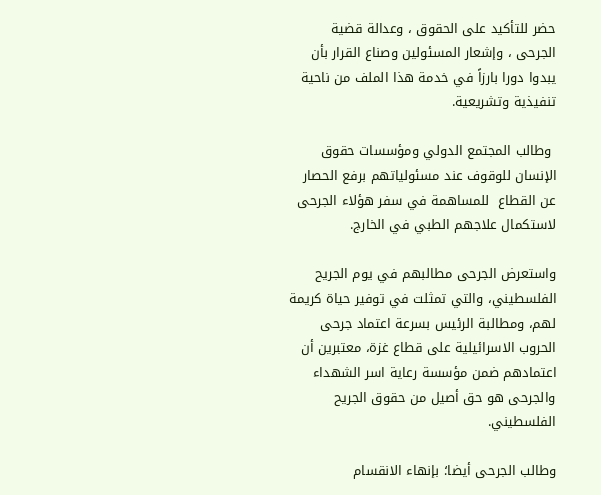حضر للتأكيد على الحقوق ، وعدالة قضية الجرحى ، وإشعار المسئولين وصناع القرار بأن يبدوا دورا بارزاً في خدمة هذا الملف من ناحية تنفيذية وتشريعية.

 وطالب المجتمع الدولي ومؤسسات حقوق الإنسان للوقوف عند مسئولياتهم برفع الحصار عن القطاع  للمساهمة في سفر هؤلاء الجرحى لاستكمال علاجهم الطبي في الخارج.

واستعرض الجرحى مطالبهم في يوم الجريح الفلسطيني، والتي تمثلت في توفير حياة كريمة لهم، ومطالبة الرئيس بسرعة اعتماد جرحى الحروب الاسرائيلية على قطاع غزة، معتبرين أن اعتمادهم ضمن مؤسسة رعاية اسر الشهداء والجرحى هو حق أصيل من حقوق الجريح الفلسطيني.

وطالب الجرحى أيضا؛ بإنهاء الانقسام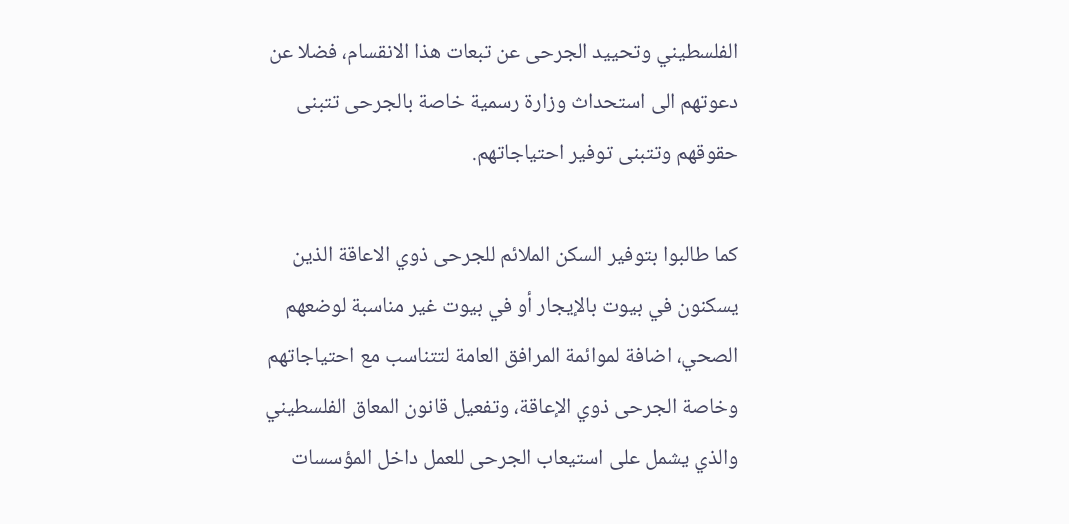الفلسطيني وتحييد الجرحى عن تبعات هذا الانقسام، فضلا عن دعوتهم الى استحداث وزارة رسمية خاصة بالجرحى تتبنى حقوقهم وتتبنى توفير احتياجاتهم.

كما طالبوا بتوفير السكن الملائم للجرحى ذوي الاعاقة الذين يسكنون في بيوت بالإيجار أو في بيوت غير مناسبة لوضعهم الصحي، اضافة لموائمة المرافق العامة لتتناسب مع احتياجاتهم وخاصة الجرحى ذوي الإعاقة، وتفعيل قانون المعاق الفلسطيني والذي يشمل على استيعاب الجرحى للعمل داخل المؤسسات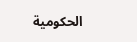الحكومية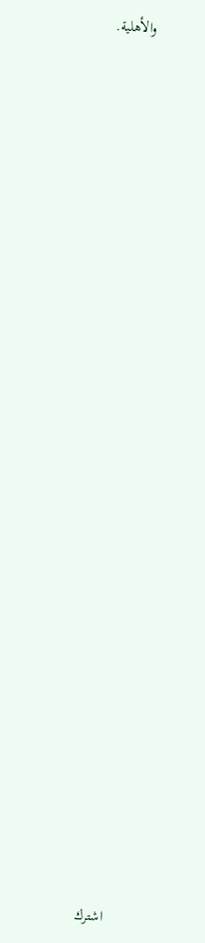والأهلية.

































اشترك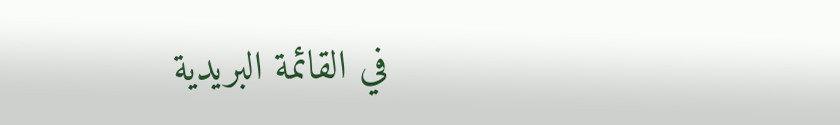في القائمة البريدية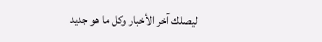ليصلك آخر الأخبار وكل ما هو جديد